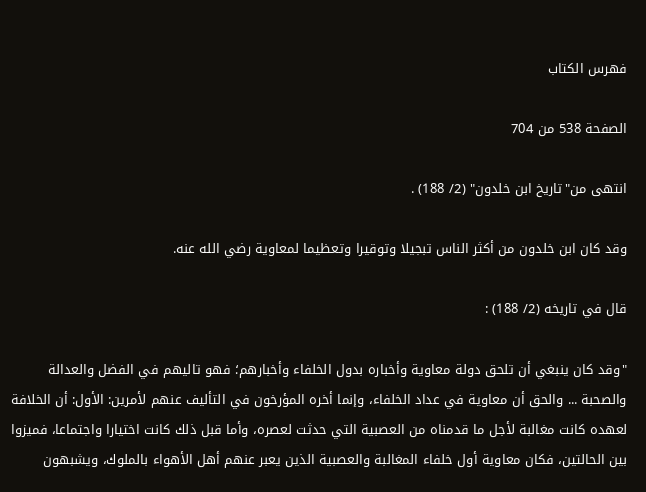فهرس الكتاب

الصفحة 538 من 704

انتهى من"تاريخ ابن خلدون" (2/ 188) .

وقد كان ابن خلدون من أكثر الناس تبجيلا وتوقيرا وتعظيما لمعاوية رضي الله عنه.

قال في تاريخه (2/ 188) :

"وقد كان ينبغي أن تلحق دولة معاوية وأخباره بدول الخلفاء وأخبارهم؛ فهو تاليهم في الفضل والعدالة والصحبة ... والحق أن معاوية في عداد الخلفاء، وإنما أخره المؤرخون في التأليف عنهم لأمرين: الأول: أن الخلافة لعهده كانت مغالبة لأجل ما قدمناه من العصبية التي حدثت لعصره، وأما قبل ذلك كانت اختيارا واجتماعا، فميزوا بين الحالتين، فكان معاوية أول خلفاء المغالبة والعصبية الذين يعبر عنهم أهل الأهواء بالملوك، ويشبهون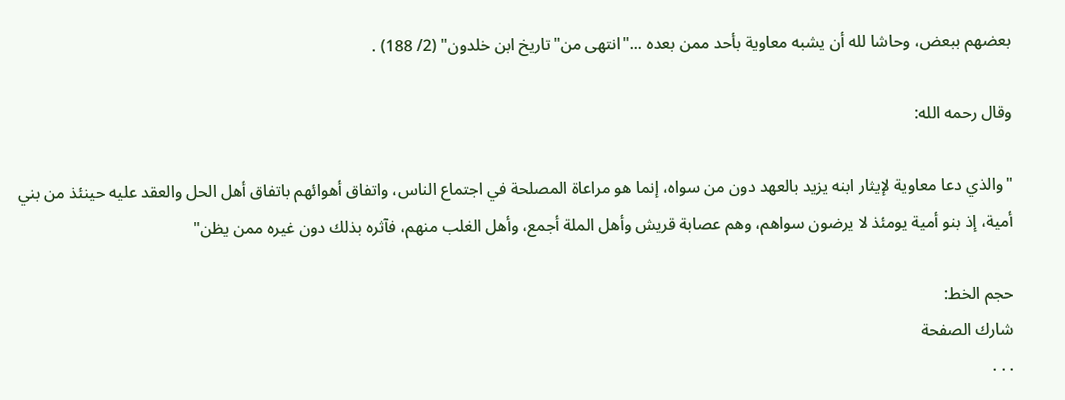بعضهم ببعض، وحاشا لله أن يشبه معاوية بأحد ممن بعده ..."انتهى من"تاريخ ابن خلدون" (2/ 188) .

وقال رحمه الله:

"والذي دعا معاوية لإيثار ابنه يزيد بالعهد دون من سواه، إنما هو مراعاة المصلحة في اجتماع الناس، واتفاق أهوائهم باتفاق أهل الحل والعقد عليه حينئذ من بني أمية، إذ بنو أمية يومئذ لا يرضون سواهم، وهم عصابة قريش وأهل الملة أجمع، وأهل الغلب منهم، فآثره بذلك دون غيره ممن يظن"

حجم الخط:
شارك الصفحة
. . .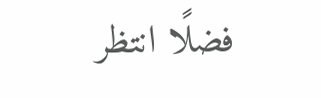فضلًا انتظر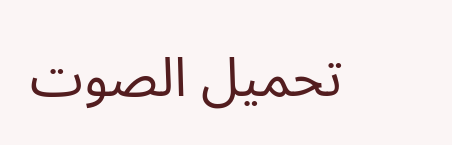تحميل الصوت